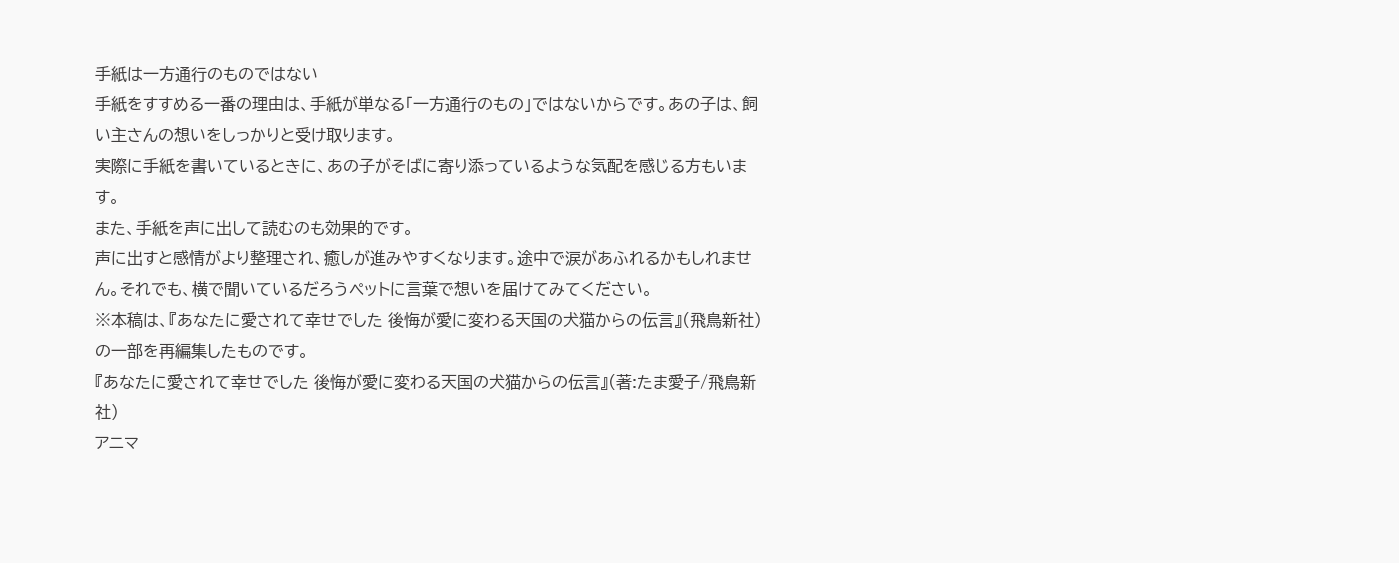手紙は一方通行のものではない
手紙をすすめる一番の理由は、手紙が単なる「一方通行のもの」ではないからです。あの子は、飼い主さんの想いをしっかりと受け取ります。
実際に手紙を書いているときに、あの子がそばに寄り添っているような気配を感じる方もいます。
また、手紙を声に出して読むのも効果的です。
声に出すと感情がより整理され、癒しが進みやすくなります。途中で涙があふれるかもしれません。それでも、横で聞いているだろうペットに言葉で想いを届けてみてください。
※本稿は、『あなたに愛されて幸せでした 後悔が愛に変わる天国の犬猫からの伝言』(飛鳥新社)の一部を再編集したものです。
『あなたに愛されて幸せでした 後悔が愛に変わる天国の犬猫からの伝言』(著:たま愛子/飛鳥新社)
アニマ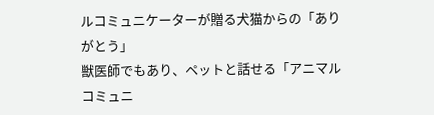ルコミュニケーターが贈る犬猫からの「ありがとう」
獣医師でもあり、ペットと話せる「アニマルコミュニ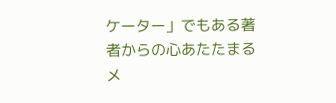ケーター」でもある著者からの心あたたまるメ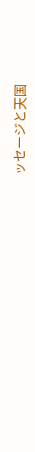ッセージと天国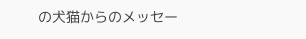の犬猫からのメッセー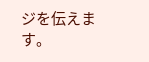ジを伝えます。